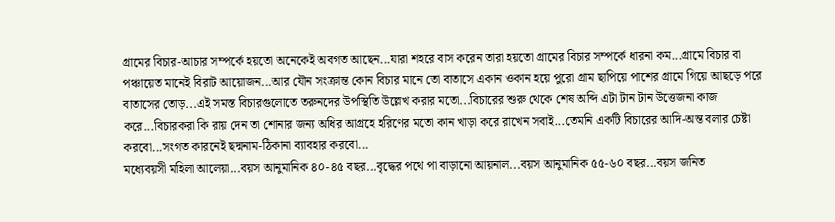গ্রামের বিচার-আচার সম্পর্কে হয়তো অনেকেই অবগত আছেন...যারা শহরে বাস করেন তারা হয়তো গ্রামের বিচার সম্পর্কে ধারনা কম...গ্রামে বিচার বা পঞ্চায়েত মানেই বিরাট আয়োজন...আর যৌন সংক্রান্ত কোন বিচার মানে তো বাতাসে একান ওকান হয়ে পুরো গ্রাম ছাপিয়ে পাশের গ্রামে গিয়ে আছড়ে পরে বাতাসের তোড়...এই সমস্ত বিচারগুলোতে তরুনদের উপস্থিতি উল্লেখ করার মতো...বিচারের শুরু থেকে শেষ অব্দি এটা টান টান উত্তেজনা কাজ করে...বিচারকরা কি রায় দেন তা শোনার জন্য অধির আগ্রহে হরিণের মতো কান খাড়া করে রাখেন সবাই...তেমনি একটি বিচারের আদি-অন্ত বলার চেষ্টা করবো...সংগত কারনেই ছদ্মনাম-ঠিকানা ব্যাবহার করবো...
মধ্যেবয়সী মহিলা আলেয়া...বয়স আনুমানিক ৪০-৪৫ বছর...বৃদ্ধের পথে পা বাড়ানো আয়নাল...বয়স আনুমানিক ৫৫-৬০ বছর...বয়স জনিত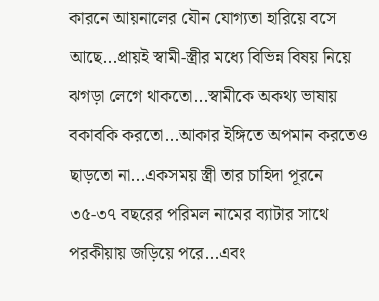কারনে আয়নালের যৌন যোগ্যতা হারিয়ে বসে আছে...প্রায়ই স্বামী-স্ত্রীর মধ্যে বিভিন্ন বিষয় নিয়ে ঝগড়া লেগে থাকতো...স্বামীকে অকথ্য ভাষায় বকাবকি করতো...আকার ইঙ্গিতে অপমান করতেও ছাড়তো না...একসময় স্ত্রী তার চাহিদা পূরনে ৩৫-৩৭ বছরের পরিমল নামের ব্যাটার সাথে পরকীয়ায় জড়িয়ে পরে...এবং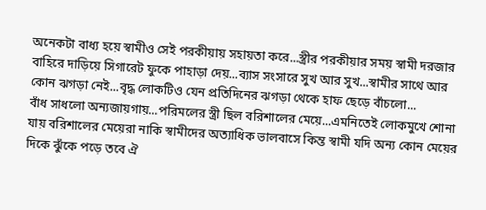অনেকটা বাধ্য হয়ে স্বামীও সেই পরকীয়ায় সহায়তা করে...স্ত্রীর পরকীয়ার সময় স্বামী দরজার বাহিরে দাড়িয়ে সিগারেট ফুকে পাহাড়া দেয়...ব্যাস সংসারে সুখ আর সুখ...স্বামীর সাথে আর কোন ঝগড়া নেই...বৃদ্ধ লোকটিও যেন প্রতিদিনের ঝগড়া থেকে হাফ ছেড়ে বাঁচলো...
বাঁধ সাধলো অন্যজায়গায়...পরিমলের স্ত্রী ছিল বরিশালের মেয়ে...এমনিতেই লোকমুখে শোনা যায় বরিশালের মেয়েরা নাকি স্বামীদের অত্যাধিক ভালবাসে কিন্ত স্বামী যদি অন্য কোন মেয়ের দিকে ঝুঁকে পড়ে তবে ঐ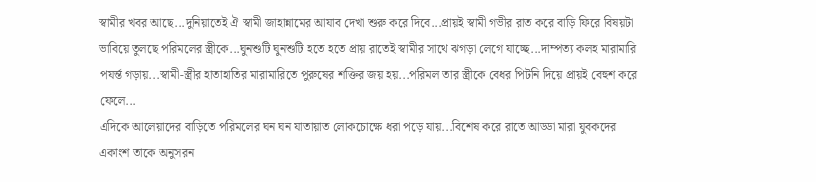স্বামীর খবর আছে...দুনিয়াতেই ঐ স্বামী জাহান্নামের আযাব দেখা শুরু করে দিবে...প্রায়ই স্বামী গভীর রাত করে বাড়ি ফিরে বিষয়টা ভাবিয়ে তুলছে পরিমলের স্ত্রীকে...ঘুনশুটি ঘুনশুটি হতে হতে প্রায় রাতেই স্বামীর সাথে ঝগড়া লেগে যাচ্ছে...দাম্পত্য কলহ মারামারি পযর্ন্ত গড়ায়...স্বামী-স্ত্রীর হাতাহাতির মারামারিতে পুরুষের শক্তির জয় হয়...পরিমল তার স্ত্রীকে বেধর পিটনি দিয়ে প্রায়ই বেহুশ করে ফেলে...
এদিকে আলেয়াদের বাড়িতে পরিমলের ঘন ঘন যাতায়াত লোকচোক্ষে ধরা পড়ে যায়...বিশেষ করে রাতে আড্ডা মারা যুবকদের একাংশ তাকে অনুসরন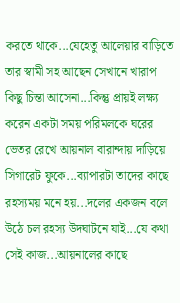করতে থাকে...যেহেতু আলেয়ার বাড়িতে তার স্বামী সহ আছেন সেখানে খারাপ কিছু চিন্তা আসেনা...কিন্তু প্রায়ই লক্ষ্য করেন একটা সময় পরিমলকে ঘরের ভেতর রেখে আয়নাল বারান্দায় দাড়িয়ে সিগারেট ফুকে...ব্যাপারটা তাদের কাছে রহস্যময় মনে হয়...দলের একজন বলে উঠে চল রহস্য উদঘাটনে যাই...যে কথা সেই কাজ...আয়নালের কাছে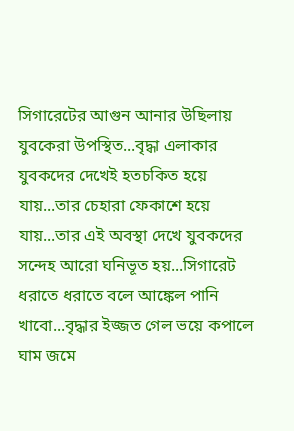সিগারেটের আগুন আনার উছিলায় যুবকেরা উপস্থিত...বৃদ্ধা এলাকার যুবকদের দেখেই হতচকিত হয়ে যায়...তার চেহারা ফেকাশে হয়ে যায়...তার এই অবস্থা দেখে যুবকদের সন্দেহ আরো ঘনিভূত হয়...সিগারেট ধরাতে ধরাতে বলে আঙ্কেল পানি খাবো...বৃদ্ধার ইজ্জত গেল ভয়ে কপালে ঘাম জমে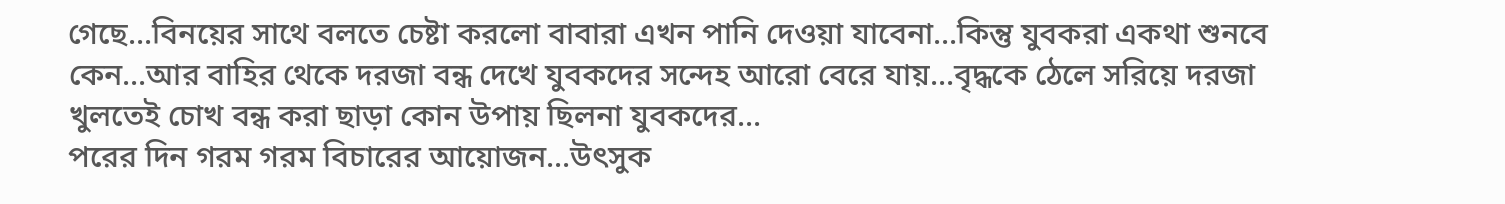গেছে...বিনয়ের সাথে বলতে চেষ্টা করলো বাবারা এখন পানি দেওয়া যাবেনা...কিন্তু যুবকরা একথা শুনবে কেন...আর বাহির থেকে দরজা বন্ধ দেখে যুবকদের সন্দেহ আরো বেরে যায়...বৃদ্ধকে ঠেলে সরিয়ে দরজা খুলতেই চোখ বন্ধ করা ছাড়া কোন উপায় ছিলনা যুবকদের...
পরের দিন গরম গরম বিচারের আয়োজন...উৎসুক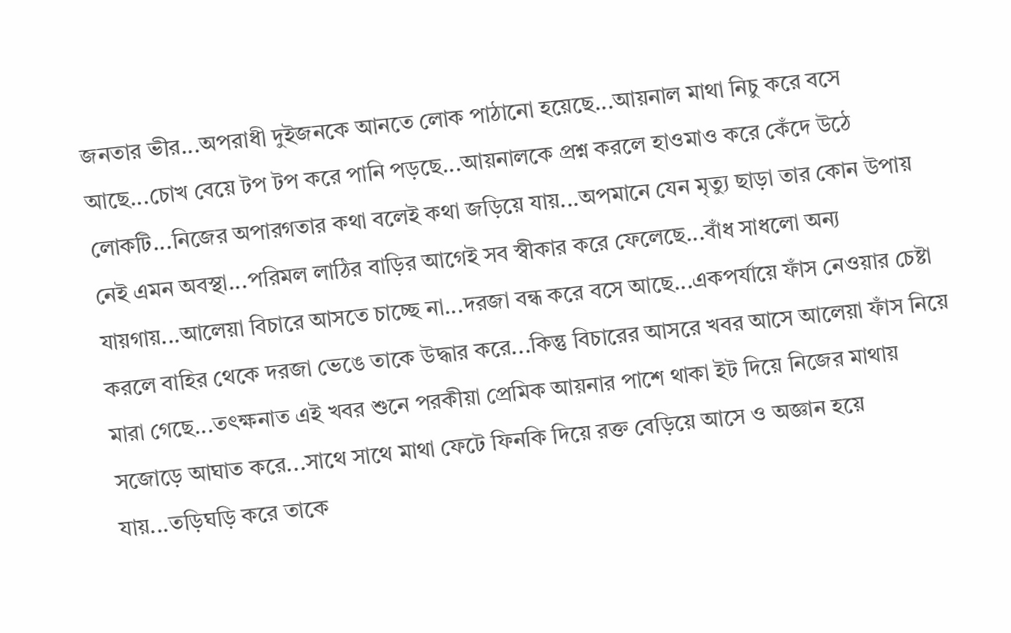জনতার ভীর...অপরাধী দুইজনকে আনতে লোক পাঠানো হয়েছে...আয়নাল মাথা নিচু করে বসে আছে...চোখ বেয়ে টপ টপ করে পানি পড়ছে...আয়নালকে প্রশ্ন করলে হাওমাও করে কেঁদে উঠে লোকটি...নিজের অপারগতার কথা বলেই কথা জড়িয়ে যায়...অপমানে যেন মৃত্যু ছাড়া তার কোন উপায় নেই এমন অবস্থা...পরিমল লাঠির বাড়ির আগেই সব স্বীকার করে ফেলেছে...বাঁধ সাধলো অন্য যায়গায়...আলেয়া বিচারে আসতে চাচ্ছে না...দরজা বন্ধ করে বসে আছে...একপর্যায়ে ফাঁস নেওয়ার চেষ্টা করলে বাহির থেকে দরজা ভেঙে তাকে উদ্ধার করে...কিন্তু বিচারের আসরে খবর আসে আলেয়া ফাঁস নিয়ে মারা গেছে...তৎক্ষনাত এই খবর শুনে পরকীয়া প্রেমিক আয়নার পাশে থাকা ইট দিয়ে নিজের মাথায় সজোড়ে আঘাত করে...সাথে সাথে মাথা ফেটে ফিনকি দিয়ে রক্ত বেড়িয়ে আসে ও অজ্ঞান হয়ে যায়...তড়িঘড়ি করে তাকে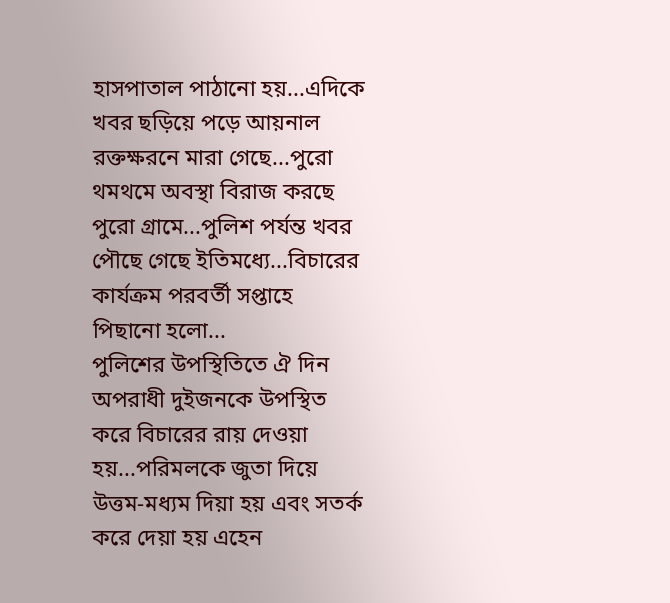হাসপাতাল পাঠানো হয়...এদিকে খবর ছড়িয়ে পড়ে আয়নাল রক্তক্ষরনে মারা গেছে...পুরো থমথমে অবস্থা বিরাজ করছে পুরো গ্রামে...পুলিশ পর্যন্ত খবর পৌছে গেছে ইতিমধ্যে...বিচারের কার্যক্রম পরবর্তী সপ্তাহে পিছানো হলো...
পুলিশের উপস্থিতিতে ঐ দিন অপরাধী দুইজনকে উপস্থিত করে বিচারের রায় দেওয়া হয়...পরিমলকে জুতা দিয়ে উত্তম-মধ্যম দিয়া হয় এবং সতর্ক করে দেয়া হয় এহেন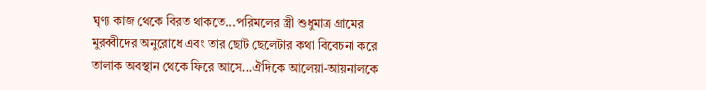ঘৃণ্য কাজ থেকে বিরত থাকতে...পরিমলের স্ত্রী শুধুমাত্র গ্রামের মুরব্বীদের অনুরোধে এবং তার ছোট ছেলেটার কথা বিবেচনা করে তালাক অবস্থান থেকে ফিরে আসে...ঐদিকে আলেয়া-আয়নালকে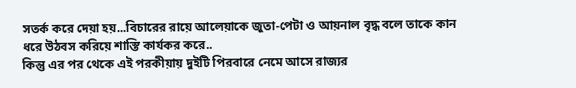সতর্ক করে দেয়া হয়...বিচারের রায়ে আলেয়াকে জুতা-পেটা ও আয়নাল বৃদ্ধ বলে তাকে কান ধরে উঠবস করিয়ে শাস্তি কার্যকর করে..
কিন্তু এর পর থেকে এই পরকীয়ায় দুইটি পিরবারে নেমে আসে রাজ্যর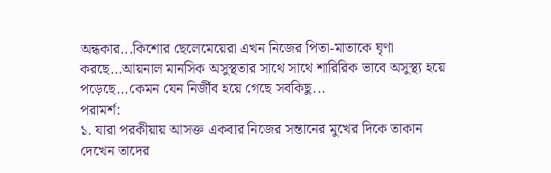অন্ধকার...কিশোর ছেলেমেয়েরা এখন নিজের পিতা-মাতাকে ঘৃণা করছে...আয়নাল মানসিক অসুস্থতার সাথে সাথে শারিরিক ভাবে অসুস্থ্য হয়ে পড়েছে...কেমন যেন নির্জীব হয়ে গেছে সবকিছু...
পরামর্শ:
১. যারা পরকীয়ায় আসক্ত একবার নিজের সন্তানের মুখের দিকে তাকান দেখেন তাদের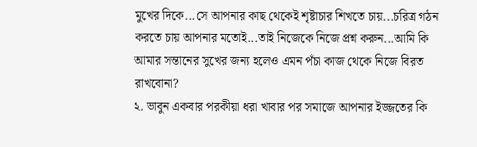মুখের দিকে...সে আপনার কাছ থেকেই শৃষ্টাচার শিখতে চায়...চরিত্র গঠন করতে চায় আপনার মতোই...তাই নিজেকে নিজে প্রশ্ন করুন...আমি কি আমার সন্তানের সুখের জন্য হলেও এমন পঁচা কাজ থেকে নিজে বিরত রাখবোনা?
২. ভাবুন একবার পরকীয়া ধরা খাবার পর সমাজে আপনার ইজ্জতের কি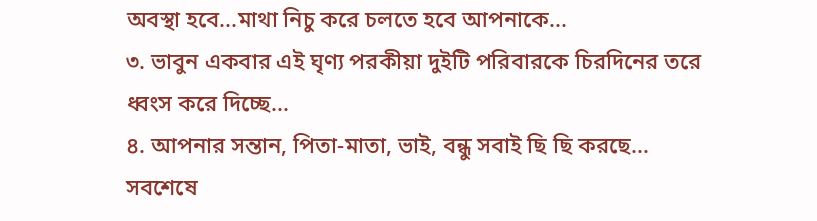অবস্থা হবে...মাথা নিচু করে চলতে হবে আপনাকে...
৩. ভাবুন একবার এই ঘৃণ্য পরকীয়া দুইটি পরিবারকে চিরদিনের তরে ধ্বংস করে দিচ্ছে...
৪. আপনার সন্তান, পিতা-মাতা, ভাই, বন্ধু সবাই ছি ছি করছে...
সবশেষে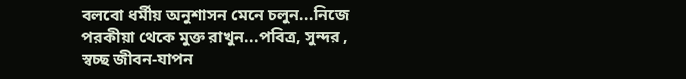বলবো ধর্মীয় অনুশাসন মেনে চলুন...নিজে পরকীয়া থেকে মুক্ত রাখুন...পবিত্র, সুন্দর , স্বচ্ছ জীবন-যাপন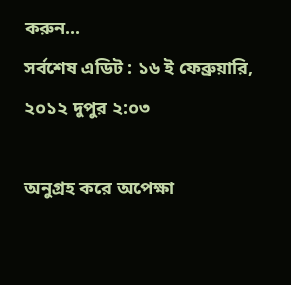করুন...
সর্বশেষ এডিট : ১৬ ই ফেব্রুয়ারি, ২০১২ দুপুর ২:০৩

অনুগ্রহ করে অপেক্ষা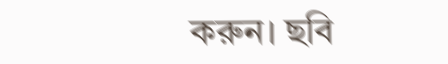করুন। ছবি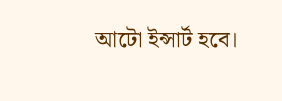আটো ইন্সার্ট হবে।